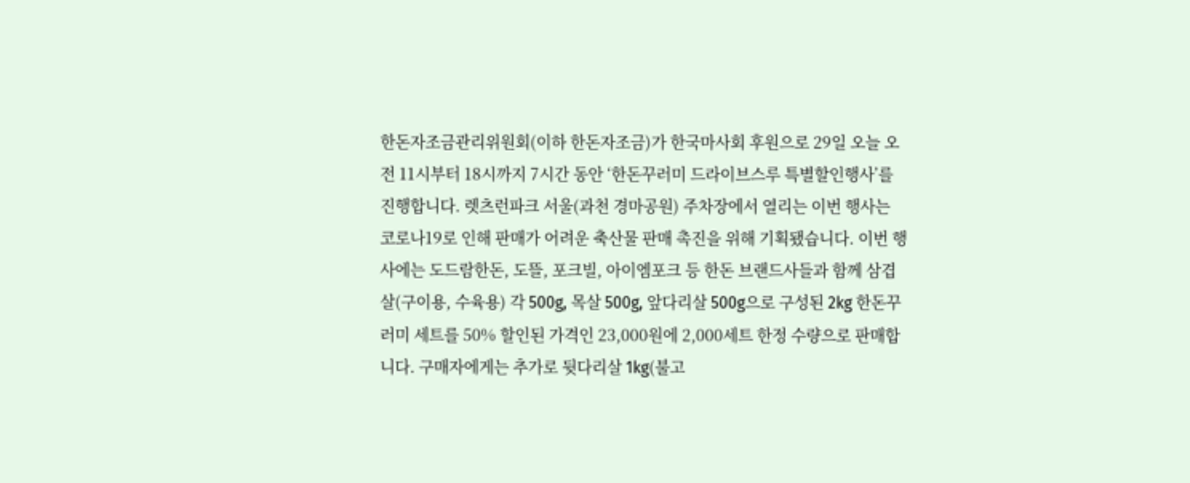한돈자조금관리위원회(이하 한돈자조금)가 한국마사회 후원으로 29일 오늘 오전 11시부터 18시까지 7시간 동안 ‘한돈꾸러미 드라이브스루 특별할인행사’를 진행합니다. 렛츠런파크 서울(과천 경마공원) 주차장에서 열리는 이번 행사는 코로나19로 인해 판매가 어려운 축산물 판매 촉진을 위해 기획됐습니다. 이번 행사에는 도드람한돈, 도뜰, 포크빌, 아이엠포크 등 한돈 브랜드사들과 함께 삼겹살(구이용, 수육용) 각 500g, 목살 500g, 앞다리살 500g으로 구성된 2kg 한돈꾸러미 세트를 50% 할인된 가격인 23,000원에 2,000세트 한정 수량으로 판매합니다. 구매자에게는 추가로 뒷다리살 1kg(불고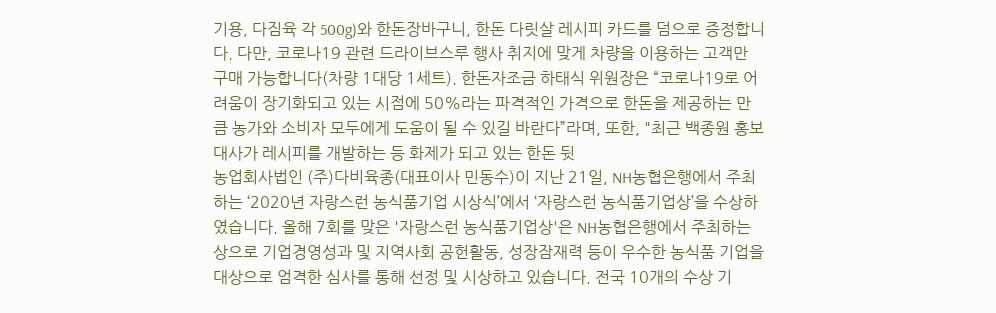기용, 다짐육 각 500g)와 한돈장바구니, 한돈 다릿살 레시피 카드를 덤으로 증정합니다. 다만, 코로나19 관련 드라이브스루 행사 취지에 맞게 차량을 이용하는 고객만 구매 가능합니다(차량 1대당 1세트). 한돈자조금 하태식 위원장은 “코로나19로 어려움이 장기화되고 있는 시점에 50%라는 파격적인 가격으로 한돈을 제공하는 만큼 농가와 소비자 모두에게 도움이 될 수 있길 바란다”라며, 또한, "최근 백종원 홍보대사가 레시피를 개발하는 등 화제가 되고 있는 한돈 뒷
농업회사법인 (주)다비육종(대표이사 민동수)이 지난 21일, NH농협은행에서 주최하는 ‘2020년 자랑스런 농식품기업 시상식’에서 ‘자랑스런 농식품기업상’을 수상하였습니다. 올해 7회를 맞은 '자랑스런 농식품기업상'은 NH농협은행에서 주최하는 상으로 기업경영성과 및 지역사회 공헌활동, 성장잠재력 등이 우수한 농식품 기업을 대상으로 엄격한 심사를 통해 선정 및 시상하고 있습니다. 전국 10개의 수상 기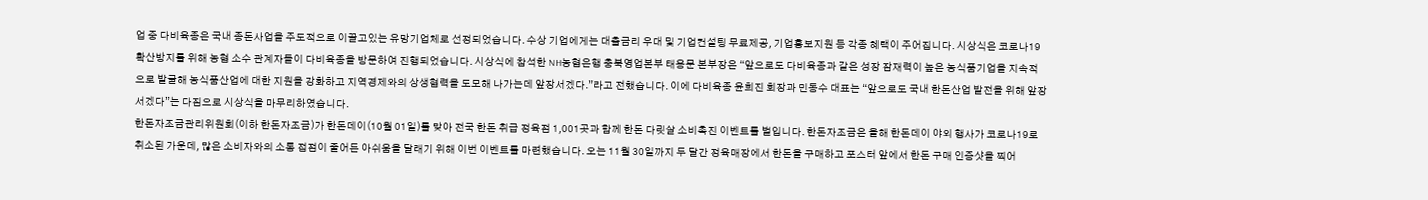업 중 다비육종은 국내 종돈사업을 주도적으로 이끌고있는 유망기업체로 선정되었습니다. 수상 기업에게는 대출금리 우대 및 기업컨설팅 무료제공, 기업홍보지원 등 각종 혜택이 주어집니다. 시상식은 코로나19 확산방지를 위해 농협 소수 관계자들이 다비육종을 방문하여 진행되었습니다. 시상식에 참석한 NH농협은행 충북영업본부 태용문 본부장은 “앞으로도 다비육종과 같은 성장 잠재력이 높은 농식품기업을 지속적으로 발굴해 농식품산업에 대한 지원을 강화하고 지역경제와의 상생협력을 도모해 나가는데 앞장서겠다.”라고 전했습니다. 이에 다비육종 윤희진 회장과 민동수 대표는 “앞으로도 국내 한돈산업 발전을 위해 앞장서겠다”는 다짐으로 시상식을 마무리하였습니다.
한돈자조금관리위원회(이하 한돈자조금)가 한돈데이(10월 01일)를 맞아 전국 한돈 취급 정육점 1,001곳과 함께 한돈 다릿살 소비촉진 이벤트를 벌입니다. 한돈자조금은 올해 한돈데이 야외 행사가 코로나19로 취소된 가운데, 많은 소비자와의 소통 접점이 줄어든 아쉬움을 달래기 위해 이번 이벤트를 마련했습니다. 오는 11월 30일까지 두 달간 정육매장에서 한돈을 구매하고 포스터 앞에서 한돈 구매 인증샷을 찍어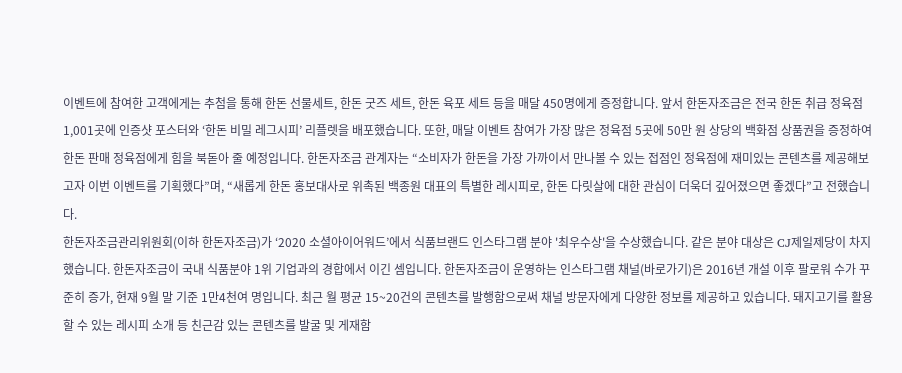이벤트에 참여한 고객에게는 추첨을 통해 한돈 선물세트, 한돈 굿즈 세트, 한돈 육포 세트 등을 매달 450명에게 증정합니다. 앞서 한돈자조금은 전국 한돈 취급 정육점 1,001곳에 인증샷 포스터와 ‘한돈 비밀 레그시피’ 리플렛을 배포했습니다. 또한, 매달 이벤트 참여가 가장 많은 정육점 5곳에 50만 원 상당의 백화점 상품권을 증정하여 한돈 판매 정육점에게 힘을 북돋아 줄 예정입니다. 한돈자조금 관계자는 “소비자가 한돈을 가장 가까이서 만나볼 수 있는 접점인 정육점에 재미있는 콘텐츠를 제공해보고자 이번 이벤트를 기획했다”며, “새롭게 한돈 홍보대사로 위촉된 백종원 대표의 특별한 레시피로, 한돈 다릿살에 대한 관심이 더욱더 깊어졌으면 좋겠다”고 전했습니다.
한돈자조금관리위원회(이하 한돈자조금)가 ‘2020 소셜아이어워드’에서 식품브랜드 인스타그램 분야 '최우수상'을 수상했습니다. 같은 분야 대상은 CJ제일제당이 차지했습니다. 한돈자조금이 국내 식품분야 1위 기업과의 경합에서 이긴 셈입니다. 한돈자조금이 운영하는 인스타그램 채널(바로가기)은 2016년 개설 이후 팔로워 수가 꾸준히 증가, 현재 9월 말 기준 1만4천여 명입니다. 최근 월 평균 15~20건의 콘텐츠를 발행함으로써 채널 방문자에게 다양한 정보를 제공하고 있습니다. 돼지고기를 활용할 수 있는 레시피 소개 등 친근감 있는 콘텐츠를 발굴 및 게재함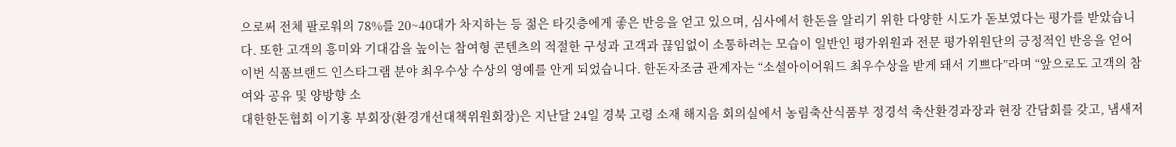으로써 전체 팔로워의 78%를 20~40대가 차지하는 등 젊은 타깃층에게 좋은 반응을 얻고 있으며, 심사에서 한돈을 알리기 위한 다양한 시도가 돋보였다는 평가를 받았습니다. 또한 고객의 흥미와 기대감을 높이는 참여형 콘텐츠의 적절한 구성과 고객과 끊임없이 소통하려는 모습이 일반인 평가위원과 전문 평가위원단의 긍정적인 반응을 얻어 이번 식품브랜드 인스타그램 분야 최우수상 수상의 영예를 안게 되었습니다. 한돈자조금 관계자는 “소셜아이어워드 최우수상을 받게 돼서 기쁘다”라며 “앞으로도 고객의 참여와 공유 및 양방향 소
대한한돈협회 이기홍 부회장(환경개선대책위원회장)은 지난달 24일 경북 고령 소재 해지음 회의실에서 농림축산식품부 정경석 축산환경과장과 현장 간담회를 갖고, 냄새저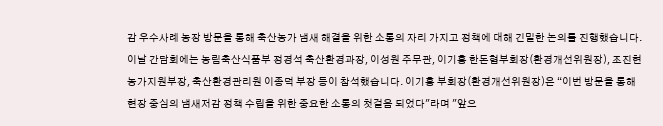감 우수사례 농장 방문을 통해 축산농가 냄새 해결을 위한 소통의 자리 가지고 정책에 대해 긴밀한 논의를 진행했습니다. 이날 간담회에는 농림축산식품부 정경석 축산환경과장, 이성원 주무관, 이기홍 한돈협부회장(환경개선위원장), 조진현 농가지원부장, 축산환경관리원 이종덕 부장 등이 참석했습니다. 이기홍 부회장(환경개선위원장)은 “이번 방문을 통해 현장 중심의 냄새저감 정책 수립을 위한 중요한 소통의 첫걸음 되었다"라며 "앞으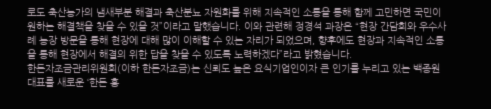로도 축산농가의 냄새부분 해결과 축산분뇨 자원화를 위해 지속적인 소통을 통해 함께 고민하면 국민이 원하는 해결책을 찾을 수 있을 것”이라고 말했습니다. 이와 관련해 정경석 과장은 “현장 간담회와 우수사례 농장 방문을 통해 현장에 대해 많이 이해할 수 있는 자리가 되었으며, 향후에도 현장과 지속적인 소통을 통해 현장에서 해결의 위한 답을 찾을 수 있도록 노력하겠다”라고 밝혔습니다.
한돈자조금관리위원회(이하 한돈자조금)는 신뢰도 높은 요식기업인이자 큰 인기를 누리고 있는 백종원 대표를 새로운 ‘한돈 홍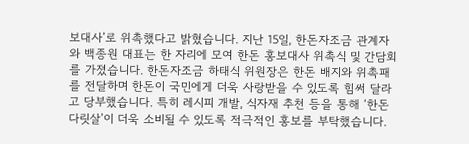보대사’로 위촉했다고 밝혔습니다. 지난 15일, 한돈자조금 관계자와 백종원 대표는 한 자리에 모여 한돈 홍보대사 위촉식 및 간담회를 가졌습니다. 한돈자조금 하태식 위원장은 한돈 배지와 위촉패를 전달하며 한돈이 국민에게 더욱 사랑받을 수 있도록 힘써 달라고 당부했습니다. 특히 레시피 개발, 식자재 추천 등을 통해 ‘한돈 다릿살’이 더욱 소비될 수 있도록 적극적인 홍보를 부탁했습니다.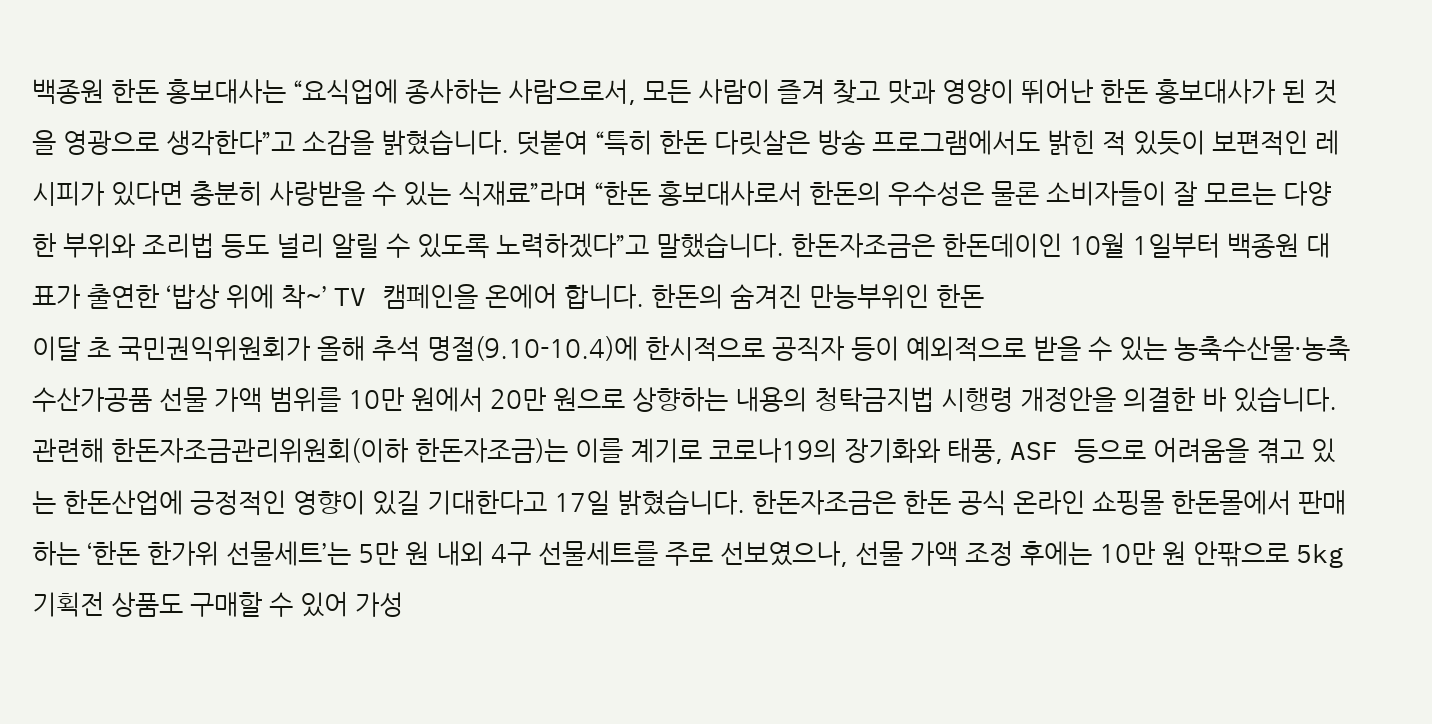백종원 한돈 홍보대사는 “요식업에 종사하는 사람으로서, 모든 사람이 즐겨 찾고 맛과 영양이 뛰어난 한돈 홍보대사가 된 것을 영광으로 생각한다”고 소감을 밝혔습니다. 덧붙여 “특히 한돈 다릿살은 방송 프로그램에서도 밝힌 적 있듯이 보편적인 레시피가 있다면 충분히 사랑받을 수 있는 식재료”라며 “한돈 홍보대사로서 한돈의 우수성은 물론 소비자들이 잘 모르는 다양한 부위와 조리법 등도 널리 알릴 수 있도록 노력하겠다”고 말했습니다. 한돈자조금은 한돈데이인 10월 1일부터 백종원 대표가 출연한 ‘밥상 위에 착~’ TV 캠페인을 온에어 합니다. 한돈의 숨겨진 만능부위인 한돈
이달 초 국민권익위원회가 올해 추석 명절(9.10-10.4)에 한시적으로 공직자 등이 예외적으로 받을 수 있는 농축수산물·농축수산가공품 선물 가액 범위를 10만 원에서 20만 원으로 상향하는 내용의 청탁금지법 시행령 개정안을 의결한 바 있습니다. 관련해 한돈자조금관리위원회(이하 한돈자조금)는 이를 계기로 코로나19의 장기화와 태풍, ASF 등으로 어려움을 겪고 있는 한돈산업에 긍정적인 영향이 있길 기대한다고 17일 밝혔습니다. 한돈자조금은 한돈 공식 온라인 쇼핑몰 한돈몰에서 판매하는 ‘한돈 한가위 선물세트’는 5만 원 내외 4구 선물세트를 주로 선보였으나, 선물 가액 조정 후에는 10만 원 안팎으로 5kg 기획전 상품도 구매할 수 있어 가성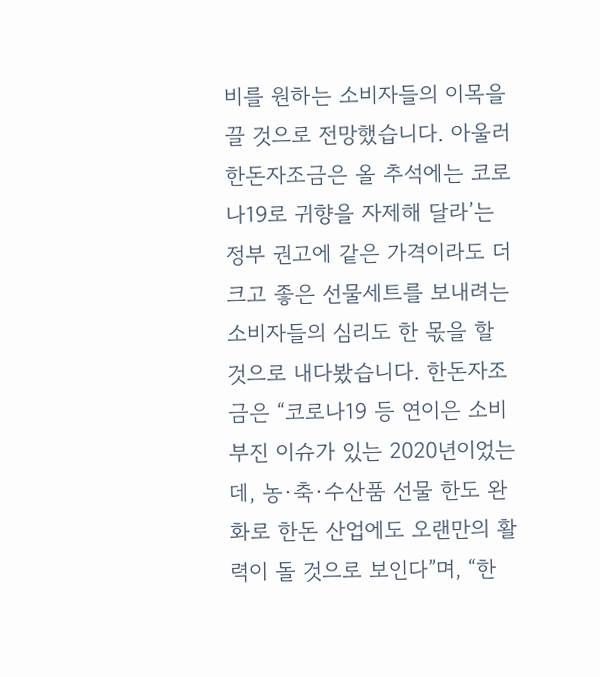비를 원하는 소비자들의 이목을 끌 것으로 전망했습니다. 아울러 한돈자조금은 올 추석에는 코로나19로 귀향을 자제해 달라’는 정부 권고에 같은 가격이라도 더 크고 좋은 선물세트를 보내려는 소비자들의 심리도 한 몫을 할 것으로 내다봤습니다. 한돈자조금은 “코로나19 등 연이은 소비부진 이슈가 있는 2020년이었는데, 농·축·수산품 선물 한도 완화로 한돈 산업에도 오랜만의 활력이 돌 것으로 보인다”며, “한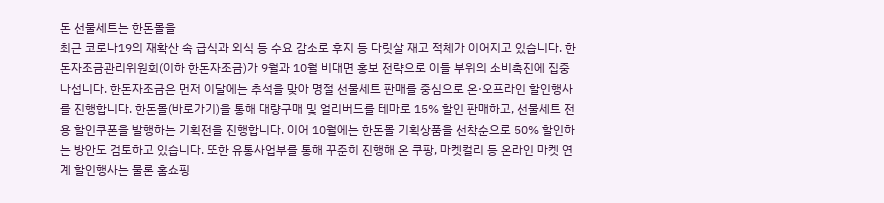돈 선물세트는 한돈몰을
최근 코로나19의 재확산 속 급식과 외식 등 수요 감소로 후지 등 다릿살 재고 적체가 이어지고 있습니다. 한돈자조금관리위원회(이하 한돈자조금)가 9월과 10월 비대면 홍보 전략으로 이들 부위의 소비촉진에 집중 나섭니다. 한돈자조금은 먼저 이달에는 추석을 맞아 명절 선물세트 판매를 중심으로 온·오프라인 할인행사를 진행합니다. 한돈몰(바로가기)을 통해 대량구매 및 얼리버드를 테마로 15% 할인 판매하고, 선물세트 전용 할인쿠폰을 발행하는 기획전을 진행합니다. 이어 10월에는 한돈몰 기획상품을 선착순으로 50% 할인하는 방안도 검토하고 있습니다. 또한 유통사업부를 통해 꾸준히 진행해 온 쿠팡, 마켓컬리 등 온라인 마켓 연계 할인행사는 물론 홈쇼핑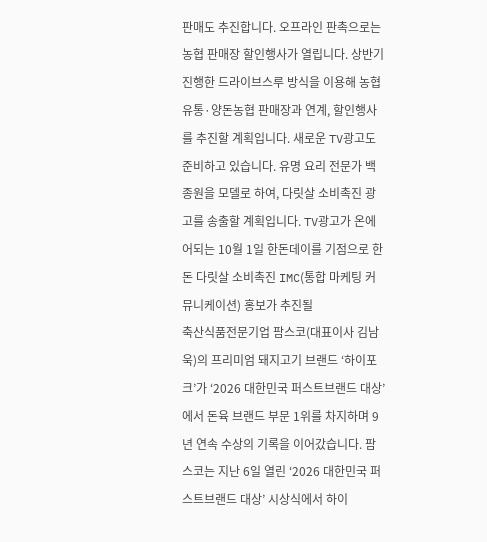판매도 추진합니다. 오프라인 판촉으로는 농협 판매장 할인행사가 열립니다. 상반기 진행한 드라이브스루 방식을 이용해 농협유통·양돈농협 판매장과 연계, 할인행사를 추진할 계획입니다. 새로운 TV광고도 준비하고 있습니다. 유명 요리 전문가 백종원을 모델로 하여, 다릿살 소비촉진 광고를 송출할 계획입니다. TV광고가 온에어되는 10월 1일 한돈데이를 기점으로 한돈 다릿살 소비촉진 IMC(통합 마케팅 커뮤니케이션) 홍보가 추진될
축산식품전문기업 팜스코(대표이사 김남욱)의 프리미엄 돼지고기 브랜드 ‘하이포크’가 ‘2026 대한민국 퍼스트브랜드 대상’에서 돈육 브랜드 부문 1위를 차지하며 9년 연속 수상의 기록을 이어갔습니다. 팜스코는 지난 6일 열린 ‘2026 대한민국 퍼스트브랜드 대상’ 시상식에서 하이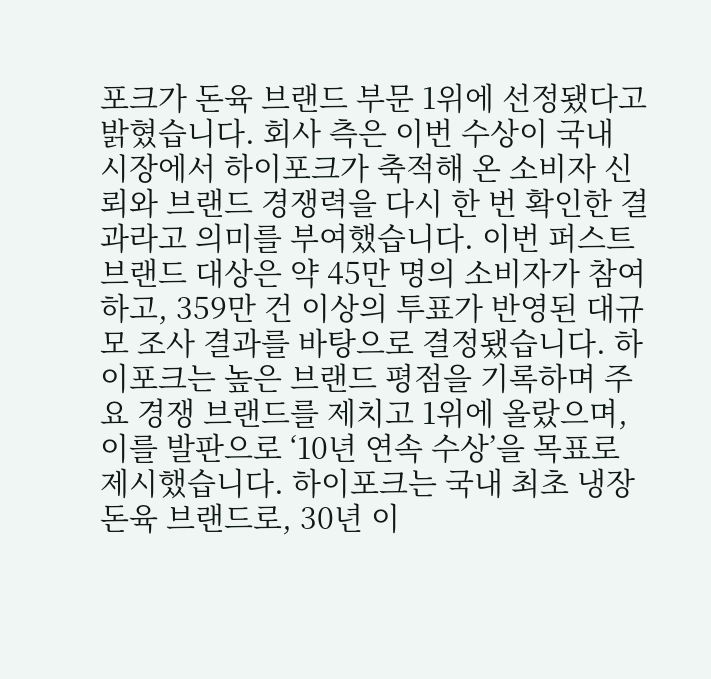포크가 돈육 브랜드 부문 1위에 선정됐다고 밝혔습니다. 회사 측은 이번 수상이 국내 시장에서 하이포크가 축적해 온 소비자 신뢰와 브랜드 경쟁력을 다시 한 번 확인한 결과라고 의미를 부여했습니다. 이번 퍼스트브랜드 대상은 약 45만 명의 소비자가 참여하고, 359만 건 이상의 투표가 반영된 대규모 조사 결과를 바탕으로 결정됐습니다. 하이포크는 높은 브랜드 평점을 기록하며 주요 경쟁 브랜드를 제치고 1위에 올랐으며, 이를 발판으로 ‘10년 연속 수상’을 목표로 제시했습니다. 하이포크는 국내 최초 냉장 돈육 브랜드로, 30년 이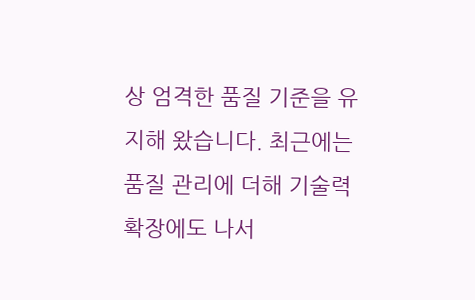상 엄격한 품질 기준을 유지해 왔습니다. 최근에는 품질 관리에 더해 기술력 확장에도 나서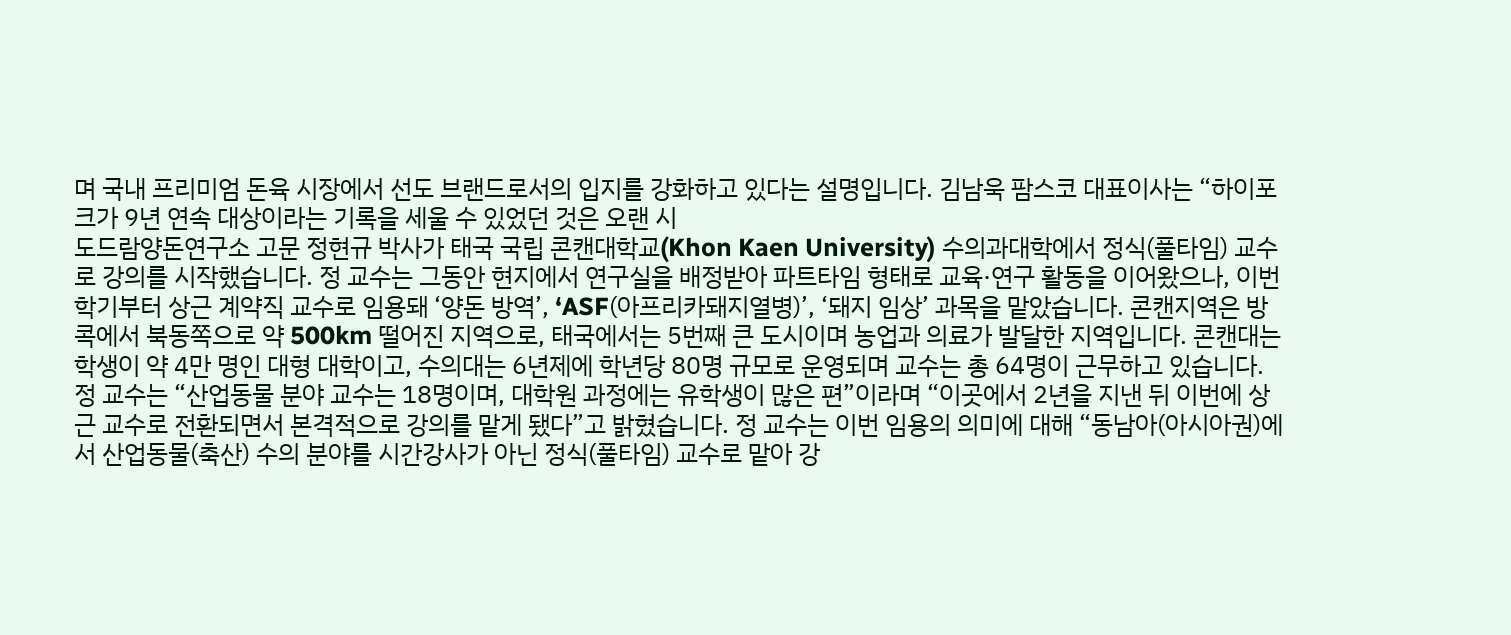며 국내 프리미엄 돈육 시장에서 선도 브랜드로서의 입지를 강화하고 있다는 설명입니다. 김남욱 팜스코 대표이사는 “하이포크가 9년 연속 대상이라는 기록을 세울 수 있었던 것은 오랜 시
도드람양돈연구소 고문 정현규 박사가 태국 국립 콘캔대학교(Khon Kaen University) 수의과대학에서 정식(풀타임) 교수로 강의를 시작했습니다. 정 교수는 그동안 현지에서 연구실을 배정받아 파트타임 형태로 교육·연구 활동을 이어왔으나, 이번 학기부터 상근 계약직 교수로 임용돼 ‘양돈 방역’, ‘ASF(아프리카돼지열병)’, ‘돼지 임상’ 과목을 맡았습니다. 콘캔지역은 방콕에서 북동쪽으로 약 500km 떨어진 지역으로, 태국에서는 5번째 큰 도시이며 농업과 의료가 발달한 지역입니다. 콘캔대는 학생이 약 4만 명인 대형 대학이고, 수의대는 6년제에 학년당 80명 규모로 운영되며 교수는 총 64명이 근무하고 있습니다. 정 교수는 “산업동물 분야 교수는 18명이며, 대학원 과정에는 유학생이 많은 편”이라며 “이곳에서 2년을 지낸 뒤 이번에 상근 교수로 전환되면서 본격적으로 강의를 맡게 됐다”고 밝혔습니다. 정 교수는 이번 임용의 의미에 대해 “동남아(아시아권)에서 산업동물(축산) 수의 분야를 시간강사가 아닌 정식(풀타임) 교수로 맡아 강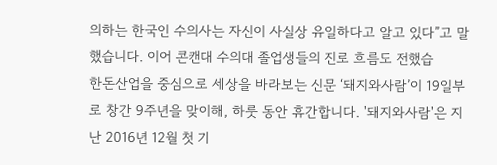의하는 한국인 수의사는 자신이 사실상 유일하다고 알고 있다”고 말했습니다. 이어 콘캔대 수의대 졸업생들의 진로 흐름도 전했습
한돈산업을 중심으로 세상을 바라보는 신문 ‘돼지와사람’이 19일부로 창간 9주년을 맞이해, 하룻 동안 휴간합니다. '돼지와사람'은 지난 2016년 12월 첫 기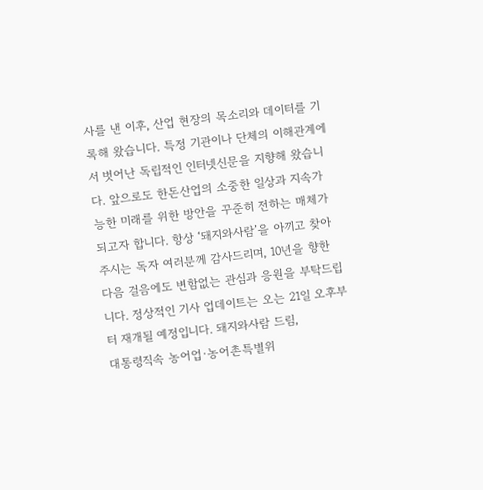사를 낸 이후, 산업 현장의 목소리와 데이터를 기록해 왔습니다. 특정 기관이나 단체의 이해관계에서 벗어난 독립적인 인터넷신문을 지향해 왔습니다. 앞으로도 한돈산업의 소중한 일상과 지속가능한 미래를 위한 방안을 꾸준히 전하는 매체가 되고자 합니다. 항상 ‘돼지와사람’을 아끼고 찾아주시는 독자 여러분께 감사드리며, 10년을 향한 다음 걸음에도 변함없는 관심과 응원을 부탁드립니다. 정상적인 기사 업데이트는 오는 21일 오후부터 재개될 예정입니다. 돼지와사람 드림,
대통령직속 농어업·농어촌특별위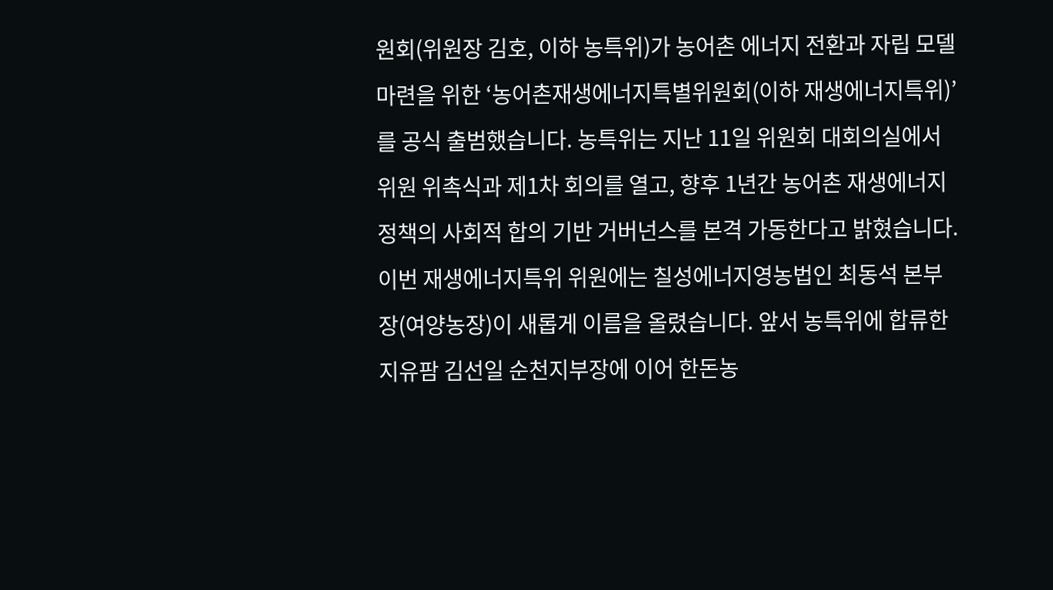원회(위원장 김호, 이하 농특위)가 농어촌 에너지 전환과 자립 모델 마련을 위한 ‘농어촌재생에너지특별위원회(이하 재생에너지특위)’를 공식 출범했습니다. 농특위는 지난 11일 위원회 대회의실에서 위원 위촉식과 제1차 회의를 열고, 향후 1년간 농어촌 재생에너지 정책의 사회적 합의 기반 거버넌스를 본격 가동한다고 밝혔습니다. 이번 재생에너지특위 위원에는 칠성에너지영농법인 최동석 본부장(여양농장)이 새롭게 이름을 올렸습니다. 앞서 농특위에 합류한 지유팜 김선일 순천지부장에 이어 한돈농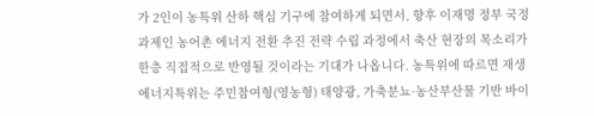가 2인이 농특위 산하 핵심 기구에 참여하게 되면서, 향후 이재명 정부 국정과제인 농어촌 에너지 전환 추진 전략 수립 과정에서 축산 현장의 목소리가 한층 직접적으로 반영될 것이라는 기대가 나옵니다. 농특위에 따르면 재생에너지특위는 주민참여형(영농형) 태양광, 가축분뇨·농산부산물 기반 바이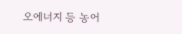오에너지 등 농어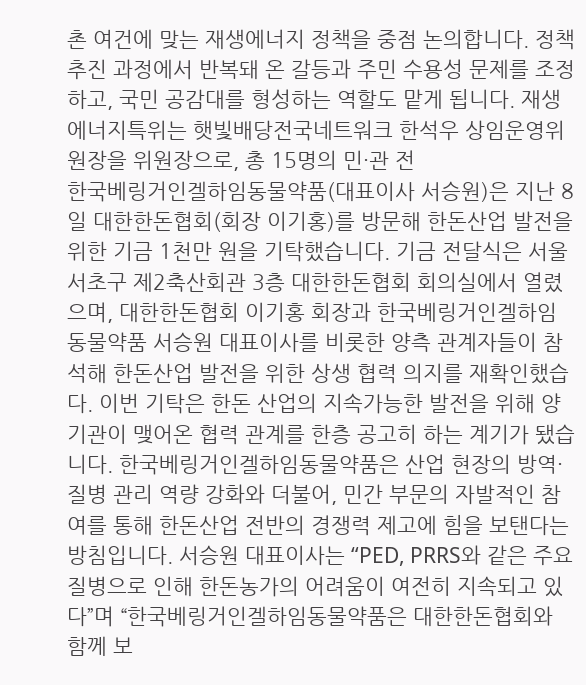촌 여건에 맞는 재생에너지 정책을 중점 논의합니다. 정책 추진 과정에서 반복돼 온 갈등과 주민 수용성 문제를 조정하고, 국민 공감대를 형성하는 역할도 맡게 됩니다. 재생에너지특위는 햇빛배당전국네트워크 한석우 상임운영위원장을 위원장으로, 총 15명의 민·관 전
한국베링거인겔하임동물약품(대표이사 서승원)은 지난 8일 대한한돈협회(회장 이기홍)를 방문해 한돈산업 발전을 위한 기금 1천만 원을 기탁했습니다. 기금 전달식은 서울 서초구 제2축산회관 3층 대한한돈협회 회의실에서 열렸으며, 대한한돈협회 이기홍 회장과 한국베링거인겔하임동물약품 서승원 대표이사를 비롯한 양측 관계자들이 참석해 한돈산업 발전을 위한 상생 협력 의지를 재확인했습다. 이번 기탁은 한돈 산업의 지속가능한 발전을 위해 양 기관이 맺어온 협력 관계를 한층 공고히 하는 계기가 됐습니다. 한국베링거인겔하임동물약품은 산업 현장의 방역·질병 관리 역량 강화와 더불어, 민간 부문의 자발적인 참여를 통해 한돈산업 전반의 경쟁력 제고에 힘을 보탠다는 방침입니다. 서승원 대표이사는 “PED, PRRS와 같은 주요 질병으로 인해 한돈농가의 어려움이 여전히 지속되고 있다”며 “한국베링거인겔하임동물약품은 대한한돈협회와 함께 보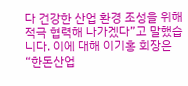다 건강한 산업 환경 조성을 위해 적극 협력해 나가겠다”고 말했습니다. 이에 대해 이기홍 회장은 “한돈산업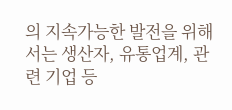의 지속가능한 발전을 위해서는 생산자, 유통업계, 관련 기업 등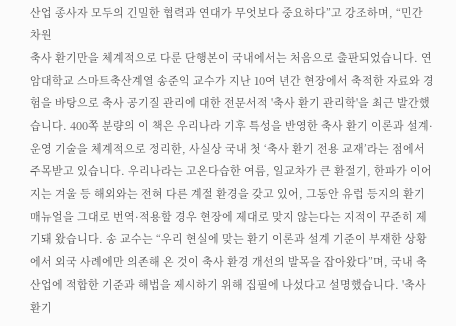산업 종사자 모두의 긴밀한 협력과 연대가 무엇보다 중요하다”고 강조하며, “민간 차원
축사 환기만을 체계적으로 다룬 단행본이 국내에서는 처음으로 출판되었습니다. 연암대학교 스마트축산계열 송준익 교수가 지난 10여 년간 현장에서 축적한 자료와 경험을 바탕으로 축사 공기질 관리에 대한 전문서적 '축사 환기 관리학'을 최근 발간했습니다. 400쪽 분량의 이 책은 우리나라 기후 특성을 반영한 축사 환기 이론과 설계·운영 기술을 체계적으로 정리한, 사실상 국내 첫 ‘축사 환기 전용 교재’라는 점에서 주목받고 있습니다. 우리나라는 고온다습한 여름, 일교차가 큰 환절기, 한파가 이어지는 겨울 등 해외와는 전혀 다른 계절 환경을 갖고 있어, 그동안 유럽 등지의 환기 매뉴얼을 그대로 번역·적용할 경우 현장에 제대로 맞지 않는다는 지적이 꾸준히 제기돼 왔습니다. 송 교수는 “우리 현실에 맞는 환기 이론과 설계 기준이 부재한 상황에서 외국 사례에만 의존해 온 것이 축사 환경 개선의 발목을 잡아왔다”며, 국내 축산업에 적합한 기준과 해법을 제시하기 위해 집필에 나섰다고 설명했습니다. '축사 환기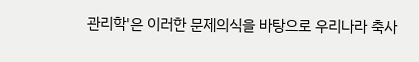관리학'은 이러한 문제의식을 바탕으로 우리나라 축사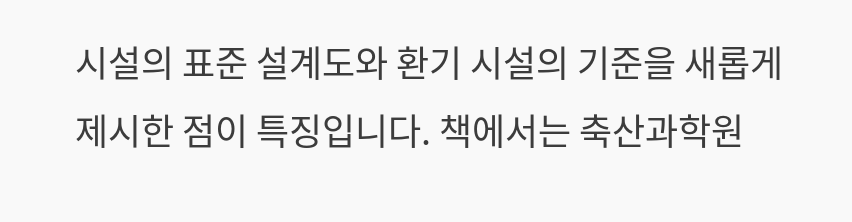시설의 표준 설계도와 환기 시설의 기준을 새롭게 제시한 점이 특징입니다. 책에서는 축산과학원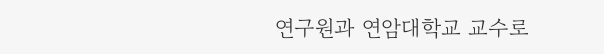연구원과 연암대학교 교수로